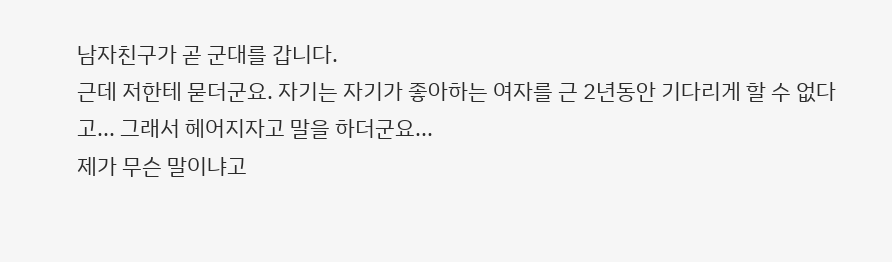남자친구가 곧 군대를 갑니다.
근데 저한테 묻더군요. 자기는 자기가 좋아하는 여자를 근 2년동안 기다리게 할 수 없다고... 그래서 헤어지자고 말을 하더군요...
제가 무슨 말이냐고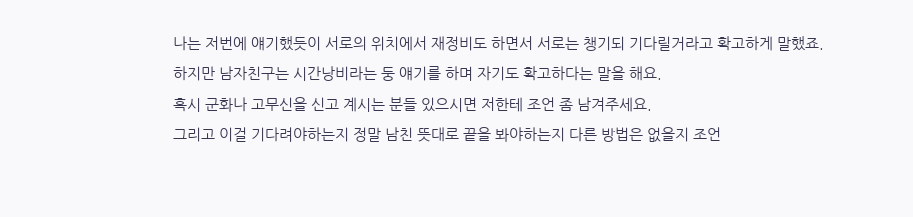나는 저번에 얘기했듯이 서로의 위치에서 재정비도 하면서 서로는 챙기되 기다릴거라고 확고하게 말했죠.
하지만 남자친구는 시간낭비라는 둥 얘기를 하며 자기도 확고하다는 말을 해요.
혹시 군화나 고무신을 신고 계시는 분들 있으시면 저한테 조언 좀 남겨주세요.
그리고 이걸 기다려야하는지 정말 남친 뜻대로 끝을 봐야하는지 다른 방법은 없을지 조언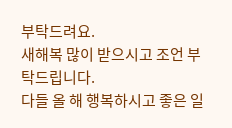부탁드려요.
새해복 많이 받으시고 조언 부탁드립니다.
다들 올 해 행복하시고 좋은 일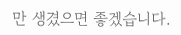만 생겼으면 좋겠습니다.